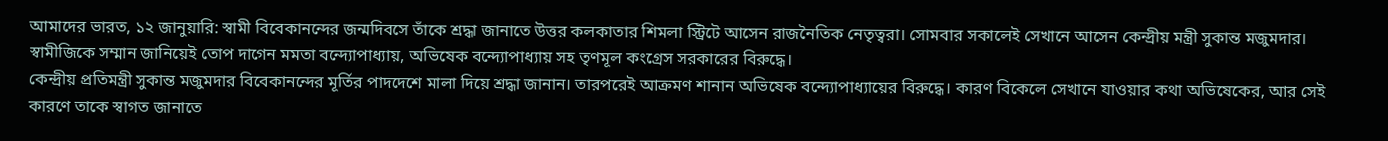আমাদের ভারত, ১২ জানুয়ারি: স্বামী বিবেকানন্দের জন্মদিবসে তাঁকে শ্রদ্ধা জানাতে উত্তর কলকাতার শিমলা স্ট্রিটে আসেন রাজনৈতিক নেতৃত্বরা। সোমবার সকালেই সেখানে আসেন কেন্দ্রীয় মন্ত্রী সুকান্ত মজুমদার। স্বামীজিকে সম্মান জানিয়েই তোপ দাগেন মমতা বন্দ্যোপাধ্যায়, অভিষেক বন্দ্যোপাধ্যায় সহ তৃণমূল কংগ্রেস সরকারের বিরুদ্ধে।
কেন্দ্রীয় প্রতিমন্ত্রী সুকান্ত মজুমদার বিবেকানন্দের মূর্তির পাদদেশে মালা দিয়ে শ্রদ্ধা জানান। তারপরেই আক্রমণ শানান অভিষেক বন্দ্যোপাধ্যায়ের বিরুদ্ধে। কারণ বিকেলে সেখানে যাওয়ার কথা অভিষেকের, আর সেই কারণে তাকে স্বাগত জানাতে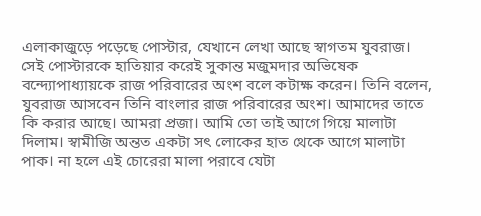এলাকাজুড়ে পড়েছে পোস্টার, যেখানে লেখা আছে স্বাগতম যুবরাজ।
সেই পোস্টারকে হাতিয়ার করেই সুকান্ত মজুমদার অভিষেক বন্দ্যোপাধ্যায়কে রাজ পরিবারের অংশ বলে কটাক্ষ করেন। তিনি বলেন, যুবরাজ আসবেন তিনি বাংলার রাজ পরিবারের অংশ। আমাদের তাতে কি করার আছে। আমরা প্রজা। আমি তো তাই আগে গিয়ে মালাটা দিলাম। স্বামীজি অন্তত একটা সৎ লোকের হাত থেকে আগে মালাটা পাক। না হলে এই চোরেরা মালা পরাবে যেটা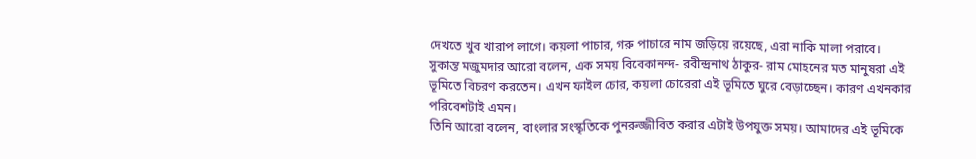দেখতে খুব খারাপ লাগে। কয়লা পাচার, গরু পাচারে নাম জড়িয়ে রয়েছে, এরা নাকি মালা পরাবে।
সুকান্ত মজুমদার আরো বলেন, এক সময় বিবেকানন্দ- রবীন্দ্রনাথ ঠাকুর- রাম মোহনের মত মানুষরা এই ভূমিতে বিচরণ করতেন। এখন ফাইল চোর, কয়লা চোরেরা এই ভূমিতে ঘুরে বেড়াচ্ছেন। কারণ এখনকার পরিবেশটাই এমন।
তিনি আরো বলেন, বাংলার সংস্কৃতিকে পুনরুজ্জীবিত করার এটাই উপযুক্ত সময়। আমাদের এই ভূমিকে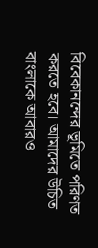বিবেকানন্দের ভূমিতে পরিণত করতে হবে। আমাদের উচিত বাংলাকে আবারও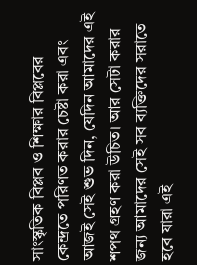সাংস্কৃতিক বিপ্লব ও শিক্ষার বিপ্লবের কেন্দ্রতে পরিণত করার চেষ্টা করা এবং আজই সেই শুভ দিন, যেদিন আমাদের এই শপথ গ্রহণ করা উচিত। আর সেটা করার জন্য আমাদের সেই সব ব্যক্তিদের সরাতে হবে যারা এই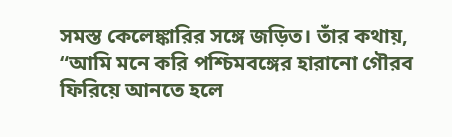সমস্ত কেলেঙ্কারির সঙ্গে জড়িত। তাঁর কথায়, “আমি মনে করি পশ্চিমবঙ্গের হারানো গৌরব ফিরিয়ে আনতে হলে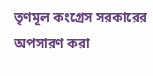তৃণমূল কংগ্রেস সরকারের অপসারণ করা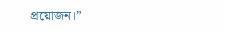প্রয়োজন।”